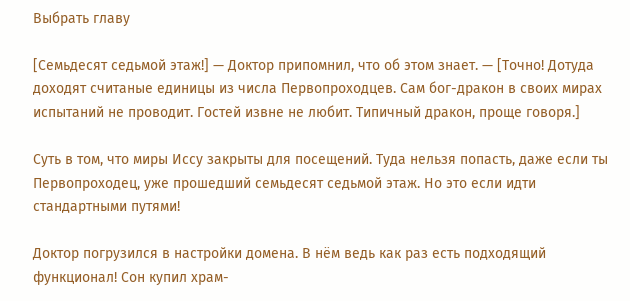Выбрать главу

[Семьдесят седьмой этаж!] — Доктор припомнил, что об этом знает. — [Точно! Дотуда доходят считаные единицы из числа Первопроходцев. Сам бог-дракон в своих мирах испытаний не проводит. Гостей извне не любит. Типичный дракон, проще говоря.]

Суть в том, что миры Иссу закрыты для посещений. Туда нельзя попасть, даже если ты Первопроходец, уже прошедший семьдесят седьмой этаж. Но это если идти стандартными путями!

Доктор погрузился в настройки домена. В нём ведь как раз есть подходящий функционал! Сон купил храм-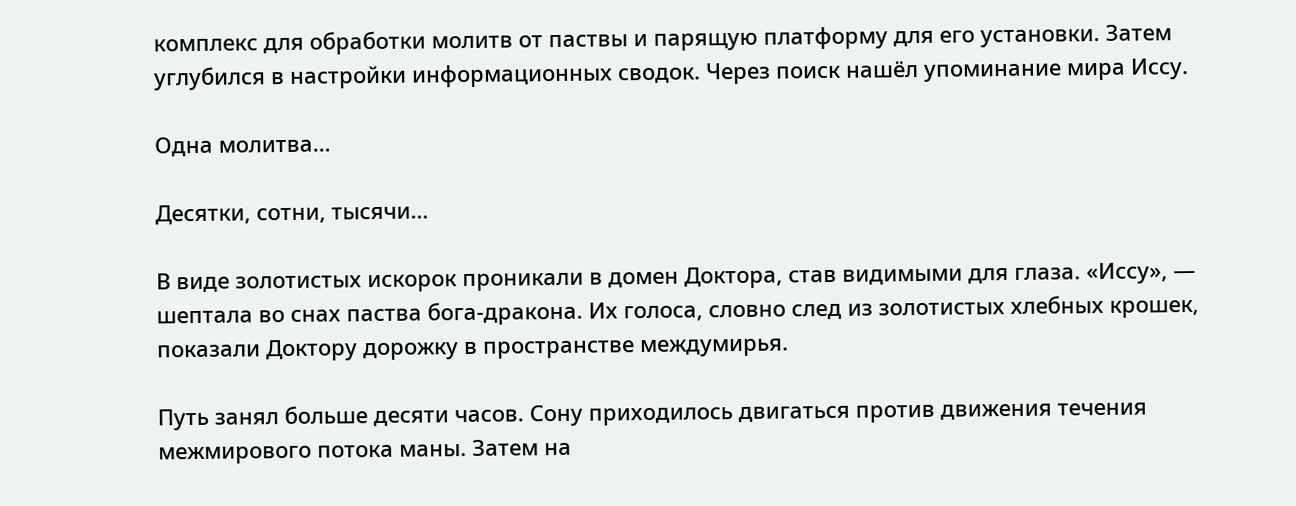комплекс для обработки молитв от паствы и парящую платформу для его установки. Затем углубился в настройки информационных сводок. Через поиск нашёл упоминание мира Иссу.

Одна молитва…

Десятки, сотни, тысячи…

В виде золотистых искорок проникали в домен Доктора, став видимыми для глаза. «Иссу», — шептала во снах паства бога-дракона. Их голоса, словно след из золотистых хлебных крошек, показали Доктору дорожку в пространстве междумирья.

Путь занял больше десяти часов. Сону приходилось двигаться против движения течения межмирового потока маны. Затем на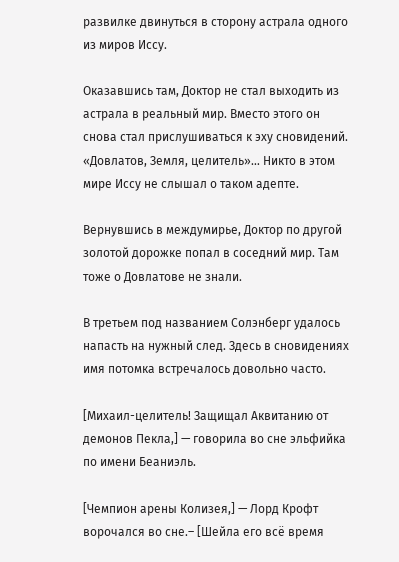развилке двинуться в сторону астрала одного из миров Иссу.

Оказавшись там, Доктор не стал выходить из астрала в реальный мир. Вместо этого он снова стал прислушиваться к эху сновидений. «Довлатов, Земля, целитель»… Никто в этом мире Иссу не слышал о таком адепте.

Вернувшись в междумирье, Доктор по другой золотой дорожке попал в соседний мир. Там тоже о Довлатове не знали.

В третьем под названием Солэнберг удалось напасть на нужный след. Здесь в сновидениях имя потомка встречалось довольно часто.

[Михаил-целитель! Защищал Аквитанию от демонов Пекла,] — говорила во сне эльфийка по имени Беаниэль.

[Чемпион арены Колизея,] — Лорд Крофт ворочался во сне.– [Шейла его всё время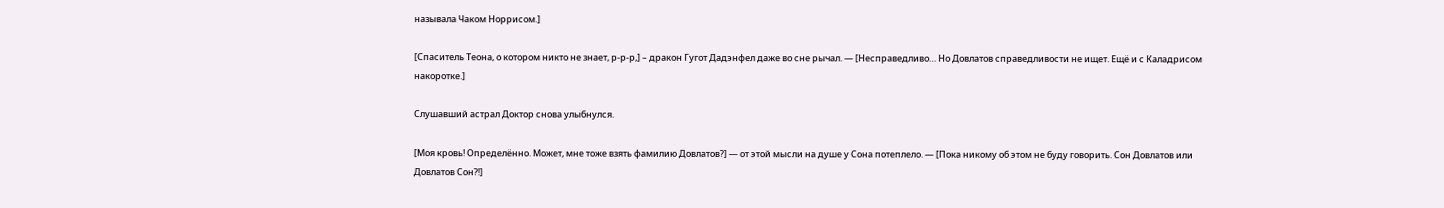называла Чаком Норрисом.]

[Спаситель Теона, о котором никто не знает, р-р-р,] – дракон Гугот Дадэнфел даже во сне рычал. — [Несправедливо… Но Довлатов справедливости не ищет. Ещё и с Каладрисом накоротке.]

Слушавший астрал Доктор снова улыбнулся.

[Моя кровь! Определённо. Может, мне тоже взять фамилию Довлатов?] — от этой мысли на душе у Сона потеплело. — [Пока никому об этом не буду говорить. Сон Довлатов или Довлатов Сон⁈]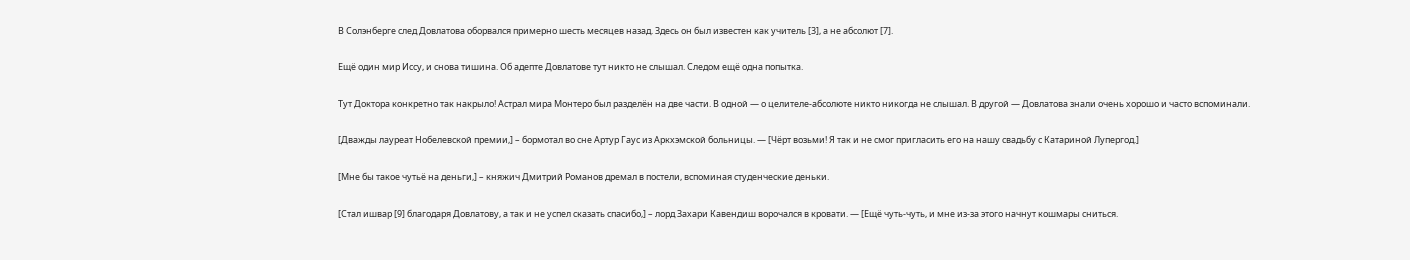В Солэнберге след Довлатова оборвался примерно шесть месяцев назад. Здесь он был известен как учитель [3], а не абсолют [7].

Ещё один мир Иссу, и снова тишина. Об адепте Довлатове тут никто не слышал. Следом ещё одна попытка.

Тут Доктора конкретно так накрыло! Астрал мира Монтеро был разделён на две части. В одной — о целителе-абсолюте никто никогда не слышал. В другой — Довлатова знали очень хорошо и часто вспоминали.

[Дважды лауреат Нобелевской премии,] – бормотал во сне Артур Гаус из Аркхэмской больницы. — [Чёрт возьми! Я так и не смог пригласить его на нашу свадьбу с Катариной Лупергод.]

[Мне бы такое чутьё на деньги,] – княжич Дмитрий Романов дремал в постели, вспоминая студенческие деньки.

[Стал ишвар [9] благодаря Довлатову, а так и не успел сказать спасибо,] – лорд Захари Кавендиш ворочался в кровати. — [Ещё чуть-чуть, и мне из-за этого начнут кошмары сниться.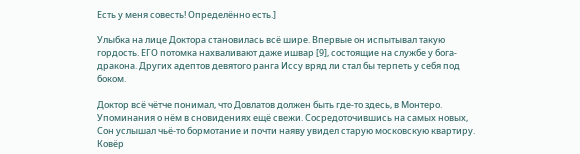Есть у меня совесть! Определённо есть.]

Улыбка на лице Доктора становилась всё шире. Впервые он испытывал такую гордость. ЕГО потомка нахваливают даже ишвар [9], состоящие на службе у бога-дракона. Других адептов девятого ранга Иссу вряд ли стал бы терпеть у себя под боком.

Доктор всё чётче понимал, что Довлатов должен быть где-то здесь, в Монтеро. Упоминания о нём в сновидениях ещё свежи. Сосредоточившись на самых новых, Сон услышал чьё-то бормотание и почти наяву увидел старую московскую квартиру. Ковёр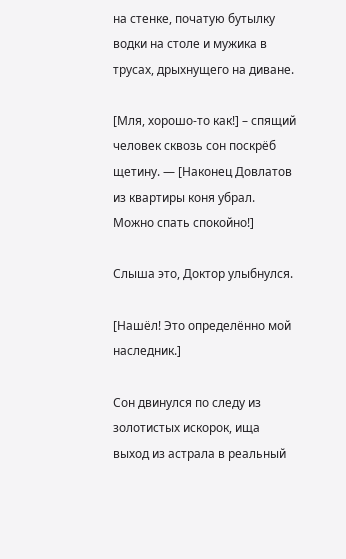на стенке, початую бутылку водки на столе и мужика в трусах, дрыхнущего на диване.

[Мля, хорошо-то как!] – спящий человек сквозь сон поскрёб щетину. — [Наконец Довлатов из квартиры коня убрал. Можно спать спокойно!]

Слыша это, Доктор улыбнулся.

[Нашёл! Это определённо мой наследник.]

Сон двинулся по следу из золотистых искорок, ища выход из астрала в реальный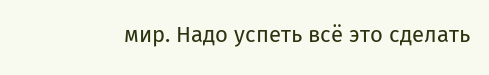мир. Надо успеть всё это сделать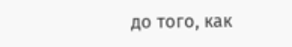до того, как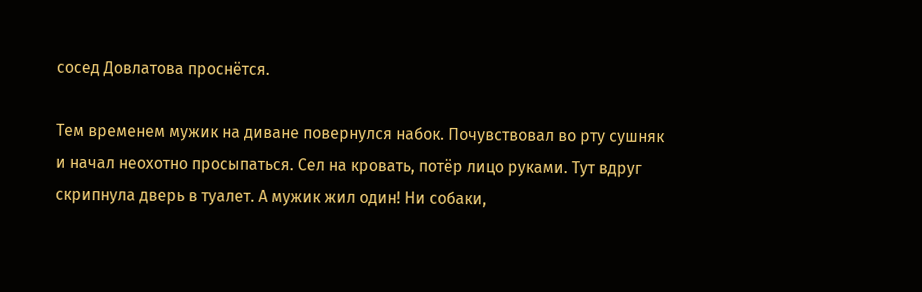сосед Довлатова проснётся.

Тем временем мужик на диване повернулся набок. Почувствовал во рту сушняк и начал неохотно просыпаться. Сел на кровать, потёр лицо руками. Тут вдруг скрипнула дверь в туалет. А мужик жил один! Ни собаки,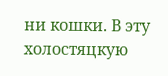ни кошки. В эту холостяцкую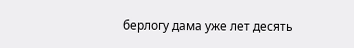берлогу дама уже лет десять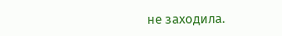не заходила.